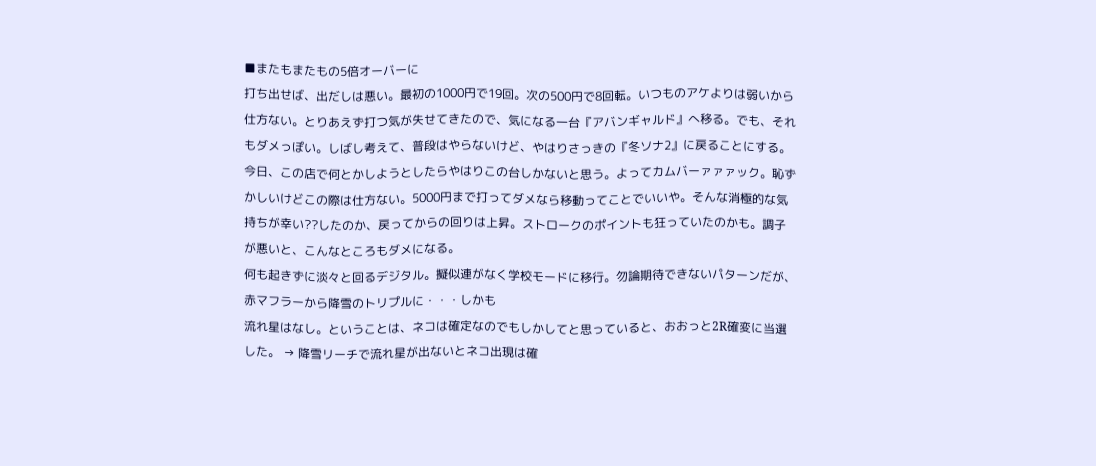■またもまたもの5倍オーバーに
打ち出せば、出だしは悪い。最初の1000円で19回。次の500円で8回転。いつものアケよりは弱いから仕方ない。とりあえず打つ気が失せてきたので、気になる一台『アバンギャルド』へ移る。でも、それもダメっぽい。しばし考えて、普段はやらないけど、やはりさっきの『冬ソナ2』に戻ることにする。
今日、この店で何とかしようとしたらやはりこの台しかないと思う。よってカムバーァァァック。恥ずかしいけどこの際は仕方ない。5000円まで打ってダメなら移動ってことでいいや。そんな消極的な気持ちが幸い??したのか、戻ってからの回りは上昇。ストロークのポイントも狂っていたのかも。調子が悪いと、こんなところもダメになる。
何も起きずに淡々と回るデジタル。擬似連がなく学校モードに移行。勿論期待できないパターンだが、赤マフラーから降雪のトリプルに・・・しかも
流れ星はなし。ということは、ネコは確定なのでもしかしてと思っていると、おおっと2R確変に当選した。 → 降雪リーチで流れ星が出ないとネコ出現は確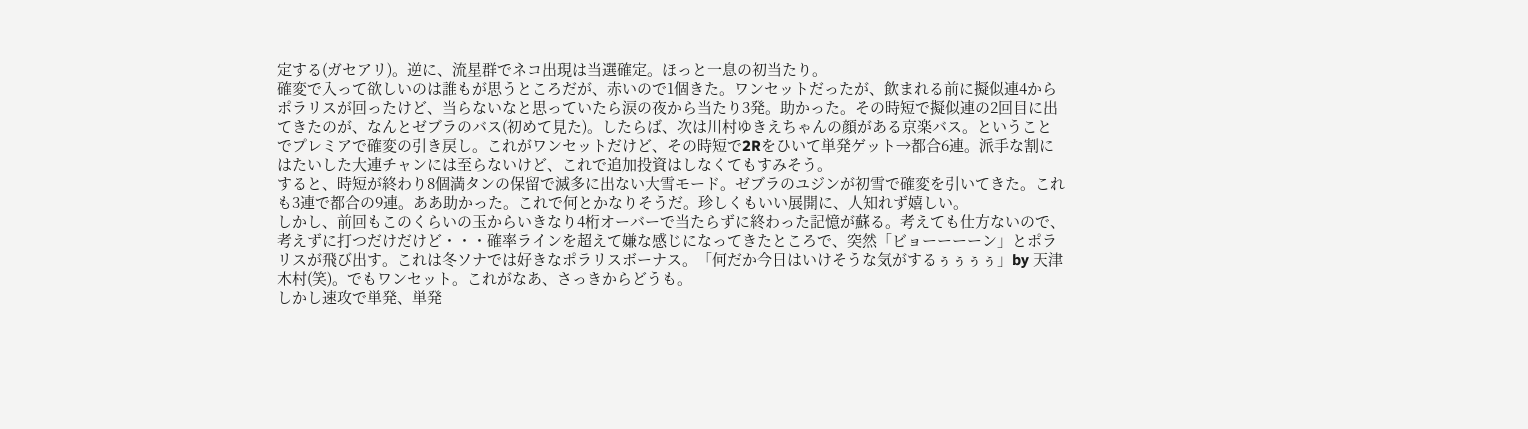定する(ガセアリ)。逆に、流星群でネコ出現は当選確定。ほっと一息の初当たり。
確変で入って欲しいのは誰もが思うところだが、赤いので1個きた。ワンセットだったが、飲まれる前に擬似連4からポラリスが回ったけど、当らないなと思っていたら涙の夜から当たり3発。助かった。その時短で擬似連の2回目に出てきたのが、なんとゼブラのバス(初めて見た)。したらば、次は川村ゆきえちゃんの顔がある京楽バス。ということでプレミアで確変の引き戻し。これがワンセットだけど、その時短で2Rをひいて単発ゲット→都合6連。派手な割にはたいした大連チャンには至らないけど、これで追加投資はしなくてもすみそう。
すると、時短が終わり8個満タンの保留で滅多に出ない大雪モード。ゼブラのユジンが初雪で確変を引いてきた。これも3連で都合の9連。ああ助かった。これで何とかなりそうだ。珍しくもいい展開に、人知れず嬉しい。
しかし、前回もこのくらいの玉からいきなり4桁オーバーで当たらずに終わった記憶が蘇る。考えても仕方ないので、考えずに打つだけだけど・・・確率ラインを超えて嫌な感じになってきたところで、突然「ビョーーーーン」とポラリスが飛び出す。これは冬ソナでは好きなポラリスボーナス。「何だか今日はいけそうな気がするぅぅぅぅ」by 天津木村(笑)。でもワンセット。これがなあ、さっきからどうも。
しかし速攻で単発、単発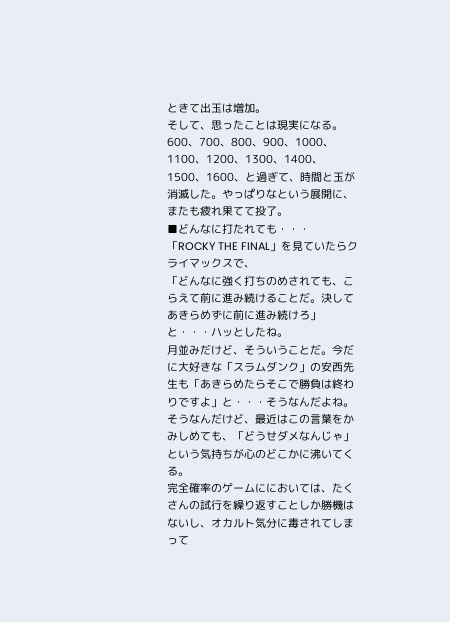ときて出玉は増加。
そして、思ったことは現実になる。600、700、800、900、1000、1100、1200、1300、1400、1500、1600、と過ぎて、時間と玉が消滅した。やっぱりなという展開に、またも疲れ果てて投了。
■どんなに打たれても・・・
「ROCKY THE FINAL」を見ていたらクライマックスで、
「どんなに強く打ちのめされても、こらえて前に進み続けることだ。決してあきらめずに前に進み続けろ」と・・・ハッとしたね。
月並みだけど、そういうことだ。今だに大好きな「スラムダンク」の安西先生も「あきらめたらそこで勝負は終わりですよ」と・・・そうなんだよね。そうなんだけど、最近はこの言葉をかみしめても、「どうせダメなんじゃ」という気持ちが心のどこかに沸いてくる。
完全確率のゲームににおいては、たくさんの試行を繰り返すことしか勝機はないし、オカルト気分に毒されてしまって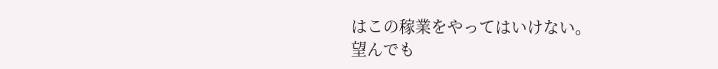はこの稼業をやってはいけない。
望んでも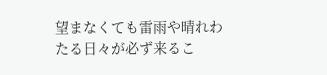望まなくても雷雨や晴れわたる日々が必ず来るこ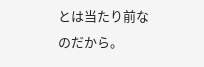とは当たり前なのだから。